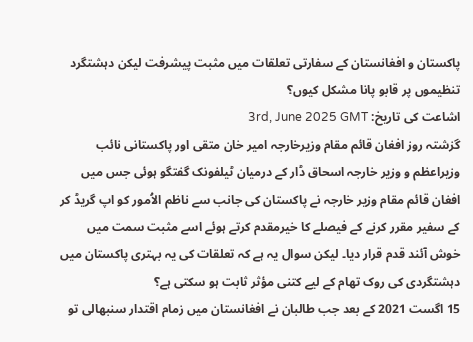پاکستان و افغانستان کے سفارتی تعلقات میں مثبت پیشرفت لیکن دہشتگرد تنظیموں پر قابو پانا مشکل کیوں؟
اشاعت کی تاریخ: 3rd, June 2025 GMT
گزشتہ روز افغان قائم مقام وزیرخارجہ امیر خان متقی اور پاکستانی نائب وزیراعظم و وزیر خارجہ اسحاق ڈار کے درمیان ٹیلفونک گفتگو ہوئی جس میں افغان قائم مقام وزیر خارجہ نے پاکستان کی جانب سے ناظم الاُمور کو اپ گریڈ کر کے سفیر مقرر کرنے کے فیصلے کا خیرمقدم کرتے ہوئے اسے مثبت سمت میں خوش آئند قدم قرار دیا۔ لیکن سوال یہ ہے کہ تعلقات کی یہ بہتری پاکستان میں دہشتگردی کی روک تھام کے لیے کتنی مؤثر ثابت ہو سکتی ہے؟
15 اگست 2021 کے بعد جب طالبان نے افغانستان میں زمام اقتدار سنبھالی تو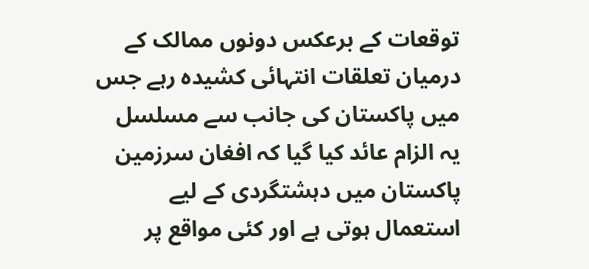توقعات کے برعکس دونوں ممالک کے درمیان تعلقات انتہائی کشیدہ رہے جس میں پاکستان کی جانب سے مسلسل یہ الزام عائد کیا گیا کہ افغان سرزمین پاکستان میں دہشتگردی کے لیے استعمال ہوتی ہے اور کئی مواقع پر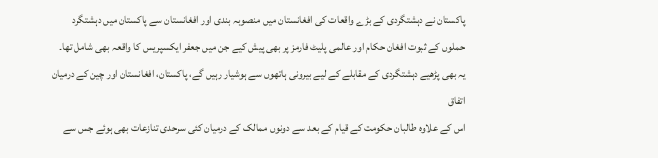پاکستان نے دہشتگردی کے بڑے واقعات کی افغانستان میں منصوبہ بندی اور افغانستان سے پاکستان میں دہشتگرد حملوں کے ثبوت افغان حکام اور عالمی پلیٹ فارمز پر بھی پیش کیے جن میں جعفر ایکسپریس کا واقعہ بھی شامل تھا۔
یہ بھی پڑھیے دہشتگردی کے مقابلے کے لیے بیرونی ہاتھوں سے ہوشیار رہیں گے، پاکستان، افغانستان اور چین کے درمیان اتفاق
اس کے علاوہ طالبان حکومت کے قیام کے بعد سے دونوں ممالک کے درمیان کئی سرحدی تنازعات بھی ہوئے جس سے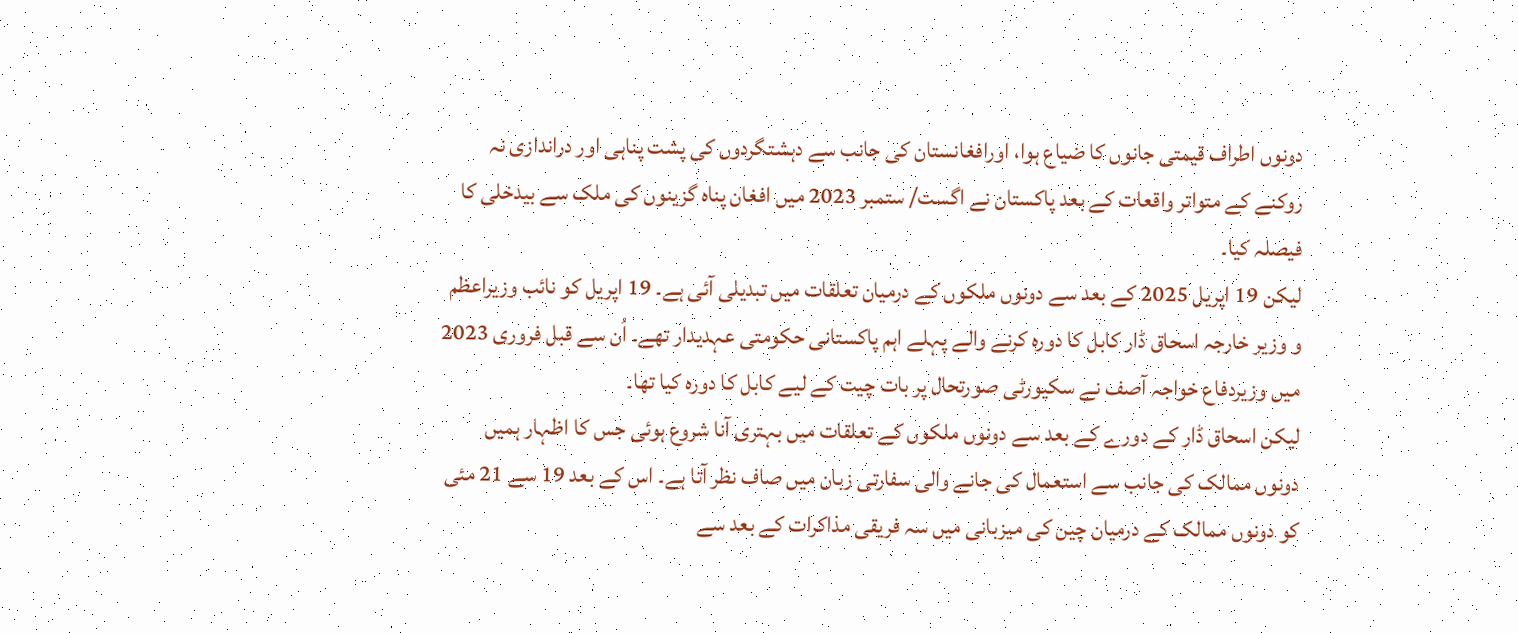دونوں اطراف قیمتی جانوں کا ضیاع ہوا، اورافغانستان کی جانب سے دہشتگردوں کی پشت پناہی اور دراندازی نہ روکنے کے متواتر واقعات کے بعد پاکستان نے اگست/ ستمبر 2023 میں افغان پناہ گزینوں کی ملک سے بیدخلی کا فیصلہ کیا۔
لیکن 19 اپریل 2025 کے بعد سے دونوں ملکوں کے درمیان تعلقات میں تبدیلی آئی ہے۔ 19 اپریل کو نائب وزیراعظم و وزیر خارجہ اسحاق ڈار کابل کا دورہ کرنے والے پہلے اہم پاکستانی حکومتی عہدیدار تھے۔ اُن سے قبل فروری 2023 میں وزیردفاع خواجہ آصف نے سکیورٹی صورتحال پر بات چیت کے لیے کابل کا دورہ کیا تھا۔
لیکن اسحاق ڈار کے دورے کے بعد سے دونوں ملکوں کے تعلقات میں بہتری آنا شروع ہوئی جس کا اظہار ہمیں دونوں ممالک کی جانب سے استعمال کی جانے والی سفارتی زبان میں صاف نظر آتا ہے۔ اس کے بعد 19 سے 21 مئی کو دونوں ممالک کے درمیان چین کی میزبانی میں سہ فریقی مذاکرات کے بعد سے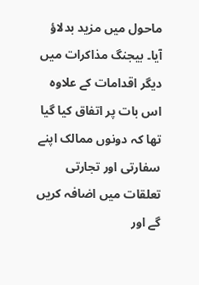ماحول میں مزید بدلاؤ آیا۔ بیجنگ مذاکرات میں دیگر اقدامات کے علاوہ اس بات پر اتفاق کیا گیا تھا کہ دونوں ممالک اپنے سفارتی اور تجارتی تعلقات میں اضافہ کریں گے اور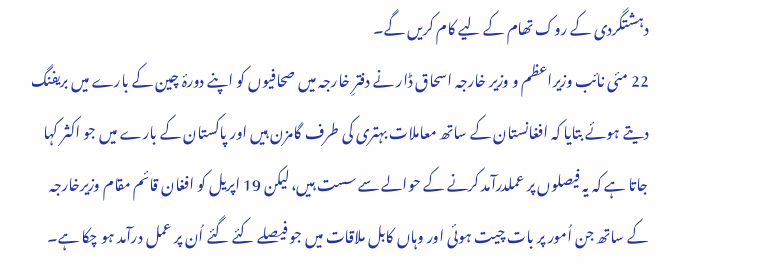دہشتگردی کے روک تھام کے لیے کام کریں گے۔
22 مئی نائب وزیراعظم و وزیر خارجہ اسحاق ڈار نے دفترِ خارجہ میں صحافیوں کو اپنے دورۂ چین کے بارے میں بریفنگ دیتے ہوئے بتایا کہ افغانستان کے ساتھ معاملات بہتری کی طرف گامزن ہیں اور پاکستان کے بارے میں جو اکثر کہا جاتا ہے کہ یہ فیصلوں پر عملدرآمد کرنے کے حوالے سے سست ہیں، لیکن 19 اپریل کو افغان قائم مقام وزیرخارجہ کے ساتھ جن اُمور پر بات چیت ہوئی اور وہاں کابل ملاقات میں جو فیصلے کئے گئے اُن پر عمل درآمد ہو چکا ہے۔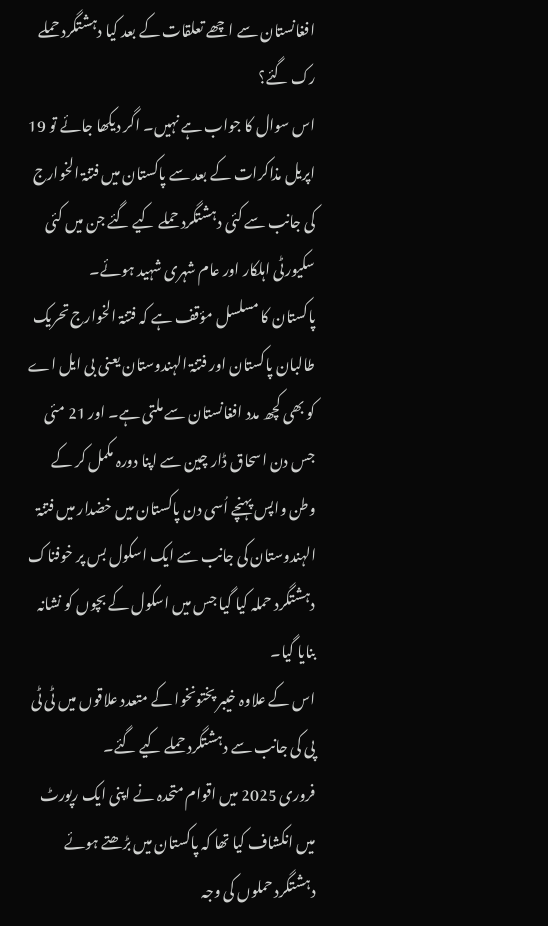افغانستان سے اچھے تعلقات کے بعد کیا دہشتگرد حملے رک گئے؟
اس سوال کا جواب ہے نہیں۔ اگر دیکھا جائے تو 19 اپریل مذاکرات کے بعد سے پاکستان میں فتنۃ الخوارج کی جانب سے کئی دہشتگرد حملے کیے گئے جن میں کئی سکیورٹی اہلکار اور عام شہری شہید ہوئے۔
پاکستان کا مسلسل مؤقف ہے کہ فتنۃ الخوارج تحریک طالبان پاکستان اور فتنۃ الہندوستان یعنی بی ایل اے کو بھی کچھ مدد افغانستان سے ملتی ہے۔ اور 21 مئی جس دن اسحاق ڈار چین سے اپنا دورہ مکمل کر کے وطن واپس پہنچے اُسی دن پاکستان میں خضدار میں فتنۃ الہندوستان کی جانب سے ایک اسکول بس پر خوفناک دہشتگرد حملہ کیا گیا جس میں اسکول کے بچوں کو نشانہ بنایا گیا۔
اس کے علاوہ خیبر پختونخوا کے متعدد علاقوں میں ٹی ٹی پی کی جانب سے دہشتگرد حملے کیے گئے۔
فروری 2025 میں اقوام متحدہ نے اپنی ایک رپورٹ میں انکشاف کیا تھا کہ پاکستان میں بڑھتے ہوئے دہشتگرد حملوں کی وجہ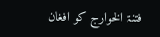فتنۃ الخوارج کو افغان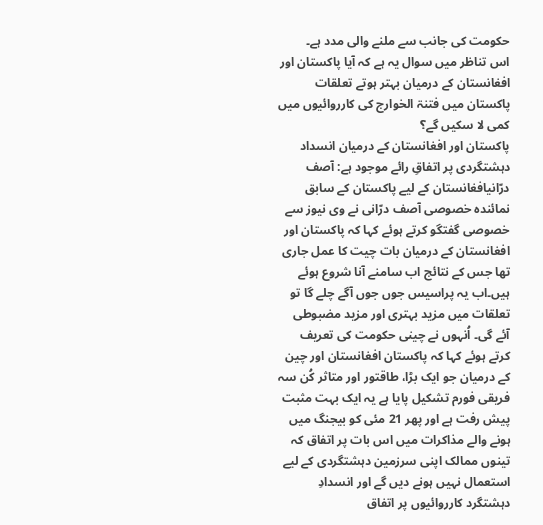حکومت کی جانب سے ملنے والی مدد ہے۔
اس تناظر میں سوال یہ ہے کہ آیا پاکستان اور افغانستان کے درمیان بہتر ہوتے تعلقات پاکستان میں فتنۃ الخوارج کی کارروائیوں میں کمی لا سکیں گے؟
پاکستان اور افغانستان کے درمیان انسداد دہشتگردی پر اتفاقِ رائے موجود ہے: آصف درّانیافغانستان کے لیے پاکستان کے سابق نمائندہ خصوصی آصف درّانی نے وی نیوز سے خصوصی گفتگو کرتے ہوئے کہا کہ پاکستان اور افغانستان کے درمیان بات چیت کا عمل جاری تھا جس کے نتائج اب سامنے آنا شروع ہوئے ہیں۔اب یہ پراسیس جوں جوں آگے چلے گا تو تعلقات میں مزید بہتری اور مزید مضبوطی آئے گی۔ اُنہوں نے چینی حکومت کی تعریف کرتے ہوئے کہا کہ پاکستان افغانستان اور چین کے درمیان جو ایک بڑا، طاقتور اور متاثر کُن سہ فریقی فورم تشکیل پایا ہے یہ ایک بہت مثبت پیش رفت ہے اور پھر 21 مئی کو بیجنگ میں ہونے والے مذاکرات میں اس بات پر اتفاق کہ تینوں ممالک اپنی سرزمین دہشتگردی کے لیے استعمال نہیں ہونے دیں گے اور انسدادِ دہشتگرد کارروائیوں پر اتفاق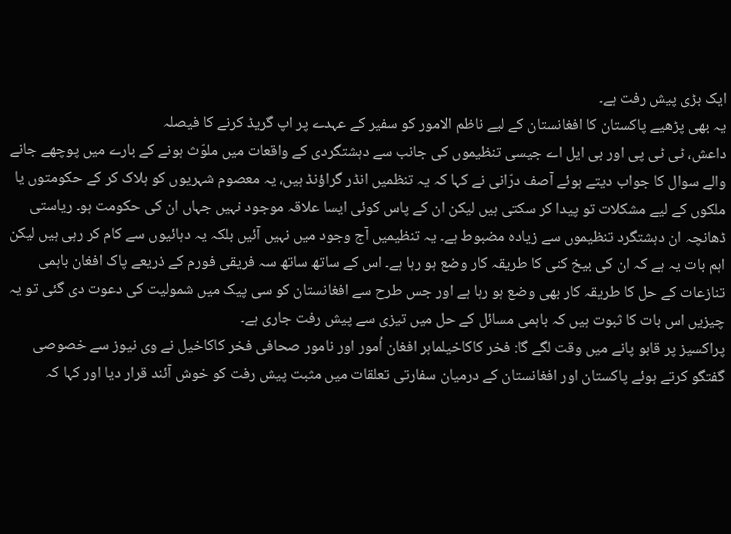ایک بڑی پیش رفت ہے۔
یہ بھی پڑھیے پاکستان کا افغانستان کے لیے ناظم الامور کو سفیر کے عہدے پر اپ گریڈ کرنے کا فیصلہ
داعش، ٹی ٹی پی اور بی ایل اے جیسی تنظیموں کی جانب سے دہشتگردی کے واقعات میں ملوّث ہونے کے بارے میں پوچھے جانے والے سوال کا جواب دیتے ہوئے آصف درّانی نے کہا کہ یہ تنظمیں انڈر گراؤنڈ ہیں، یہ معصوم شہریوں کو ہلاک کر کے حکومتوں یا ملکوں کے لیے مشکلات تو پیدا کر سکتی ہیں لیکن ان کے پاس کوئی ایسا علاقہ موجود نہیں جہاں ان کی حکومت ہو۔ ریاستی ڈھانچہ ان دہشتگرد تنظیموں سے زیادہ مضبوط ہے۔ یہ تنظیمیں آج وجود میں نہیں آئیں بلکہ یہ دہائیوں سے کام کر رہی ہیں لیکن اہم بات یہ ہے کہ ان کی بیخ کنی کا طریقہ کار وضع ہو رہا ہے۔ اس کے ساتھ ساتھ سہ فریقی فورم کے ذریعے پاک افغان باہمی تنازعات کے حل کا طریقہ کار بھی وضع ہو رہا ہے اور جس طرح سے افغانستان کو سی پیک میں شمولیت کی دعوت دی گئی تو یہ چیزیں اس بات کا ثبوت ہیں کہ باہمی مسائل کے حل میں تیزی سے پیش رفت جاری ہے۔
پراکسیز پر قابو پانے میں وقت لگے گا: فخر کاکاخیلماہر افغان اُمور اور نامور صحافی فخر کاکاخیل نے وی نیوز سے خصوصی گفتگو کرتے ہوئے پاکستان اور افغانستان کے درمیان سفارتی تعلقات میں مثبت پیش رفت کو خوش آئند قرار دیا اور کہا کہ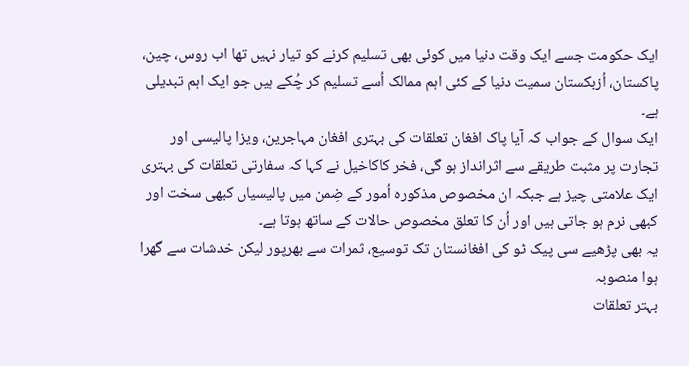ایک حکومت جسے ایک وقت دنیا میں کوئی بھی تسلیم کرنے کو تیار نہیں تھا اب روس، چین، پاکستان، اُزبکستان سمیت دنیا کے کئی اہم ممالک اُسے تسلیم کر چُکے ہیں جو ایک اہم تبدیلی ہے۔
ایک سوال کے جواب کہ آیا پاک افغان تعلقات کی بہتری افغان مہاجرین، ویزا پالیسی اور تجارت پر مثبت طریقے سے اثرانداز ہو گی، فخر کاکاخیل نے کہا کہ سفارتی تعلقات کی بہتری ایک علامتی چیز ہے جبکہ ان مخصوص مذکورہ اُمور کے ضِمن میں پالیسیاں کبھی سخت اور کبھی نرم ہو جاتی ہیں اور اُن کا تعلق مخصوص حالات کے ساتھ ہوتا ہے۔
یہ بھی پڑھیے سی پیک ٹو کی افغانستان تک توسیع، ثمرات سے بھرپور لیکن خدشات سے گھرا ہوا منصوبہ
بہتر تعلقات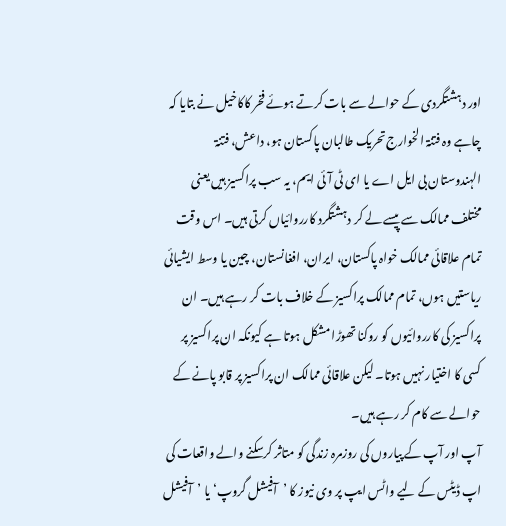اور دہشتگردی کے حوالے سے بات کرتے ہوئے فخر کاکاخیل نے بتایا کہ چاہے وہ فتنۃ الخوارج تحریک طالبان پاکستان ہو، داعش، فتنۃ الہندوستان بی ایل اے یا ای ٹی آئی ایم، یہ سب پراکسیز ہیں یعنی مختلف ممالک سے پیسے لے کر دہشتگرد کارروائیاں کرتی ہیں۔ اس وقت تمام علاقائی ممالک خواہ پاکستان، ایران، افغانستان، چین یا وسط ایشیائی ریاستیں ہوں، تمام ممالک پراکسیز کے خلاف بات کر رہے ہیں۔ ان پراکسیز کی کارروائیوں کو روکنا تھوڑا مشکل ہوتا ہے کیونکہ ان پراکسیز پر کسی کا اختیار نہیں ہوتا۔ لیکن علاقائی ممالک ان پراکسیز پر قابو پانے کے حوالے سے کام کر رہے ہیں۔
آپ اور آپ کے پیاروں کی روزمرہ زندگی کو متاثر کرسکنے والے واقعات کی اپ ڈیٹس کے لیے واٹس ایپ پر وی نیوز کا ’آفیشل گروپ‘ یا ’آفیشل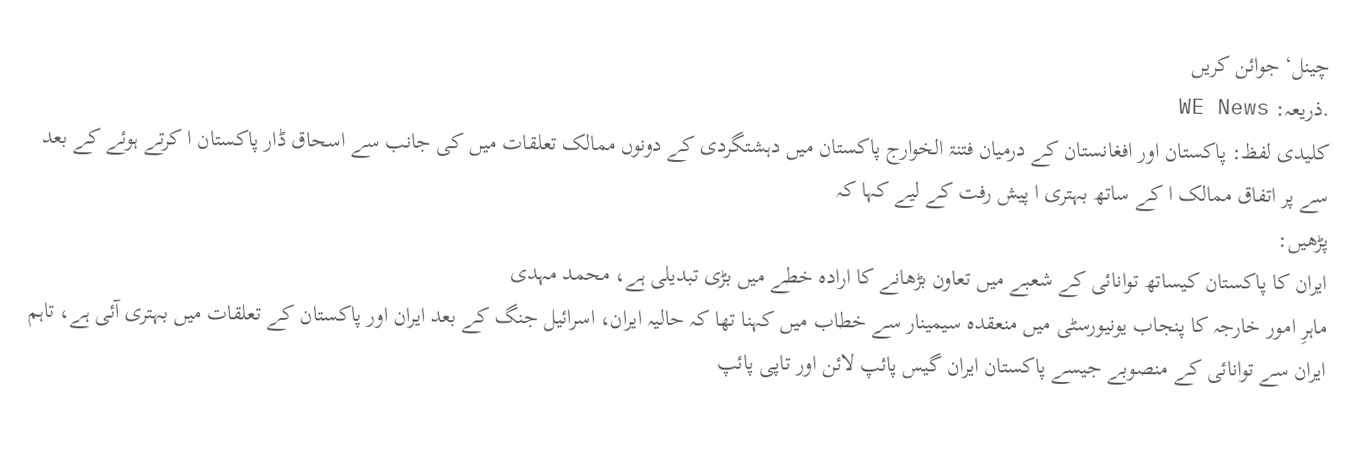چینل‘ جوائن کریں
.ذریعہ: WE News
کلیدی لفظ: پاکستان اور افغانستان کے درمیان فتنۃ الخوارج پاکستان میں دہشتگردی کے دونوں ممالک تعلقات میں کی جانب سے اسحاق ڈار پاکستان ا کرتے ہوئے کے بعد سے پر اتفاق ممالک ا کے ساتھ بہتری ا پیش رفت کے لیے کہا کہ
پڑھیں:
ایران کا پاکستان کیساتھ توانائی کے شعبے میں تعاون بڑھانے کا ارادہ خطے میں بڑی تبدیلی ہے، محمد مہدی
ماہرِ امور خارجہ کا پنجاب یونیورسٹی میں منعقدہ سیمینار سے خطاب میں کہنا تھا کہ حالیہ ایران، اسرائیل جنگ کے بعد ایران اور پاکستان کے تعلقات میں بہتری آئی ہے، تاہم ایران سے توانائی کے منصوبے جیسے پاکستان ایران گیس پائپ لائن اور تاپی پائپ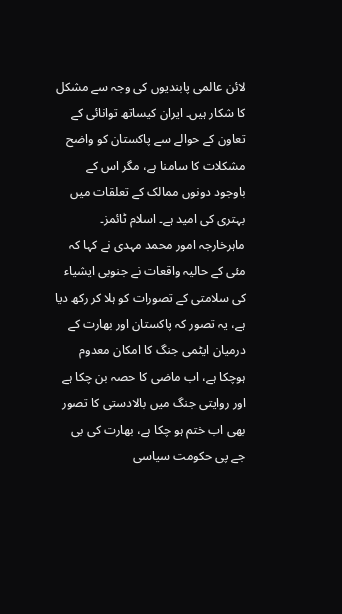لائن عالمی پابندیوں کی وجہ سے مشکل کا شکار ہیں۔ ایران کیساتھ توانائی کے تعاون کے حوالے سے پاکستان کو واضح مشکلات کا سامنا ہے، مگر اس کے باوجود دونوں ممالک کے تعلقات میں بہتری کی امید ہے۔ اسلام ٹائمز۔ ماہرخارجہ امور محمد مہدی نے کہا کہ مئی کے حالیہ واقعات نے جنوبی ایشیاء کی سلامتی کے تصورات کو ہلا کر رکھ دیا ہے، یہ تصور کہ پاکستان اور بھارت کے درمیان ایٹمی جنگ کا امکان معدوم ہوچکا ہے، اب ماضی کا حصہ بن چکا ہے اور روایتی جنگ میں بالادستی کا تصور بھی اب ختم ہو چکا ہے، بھارت کی بی جے پی حکومت سیاسی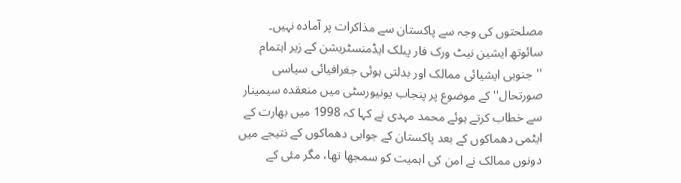مصلحتوں کی وجہ سے پاکستان سے مذاکرات پر آمادہ نہیں۔ سائوتھ ایشین نیٹ ورک فار پبلک ایڈمنسٹریشن کے زیر اہتمام ''جنوبی ایشیائی ممالک اور بدلتی ہوئی جغرافیائی سیاسی صورتحال'' کے موضوع پر پنجاب یونیورسٹی میں منعقدہ سیمینار سے خطاب کرتے ہوئے محمد مہدی نے کہا کہ 1998 میں بھارت کے ایٹمی دھماکوں کے بعد پاکستان کے جوابی دھماکوں کے نتیجے میں دونوں ممالک نے امن کی اہمیت کو سمجھا تھا، مگر مئی کے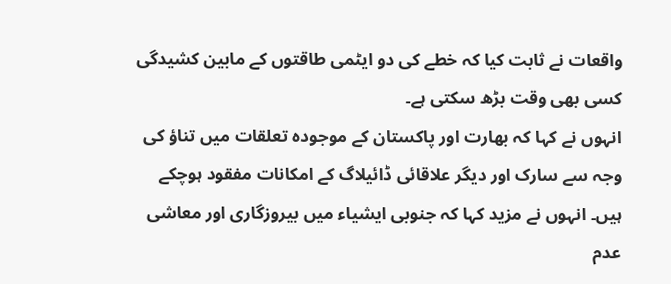واقعات نے ثابت کیا کہ خطے کی دو ایٹمی طاقتوں کے مابین کشیدگی کسی بھی وقت بڑھ سکتی ہے۔
انہوں نے کہا کہ بھارت اور پاکستان کے موجودہ تعلقات میں تناؤ کی وجہ سے سارک اور دیگر علاقائی ڈائیلاگ کے امکانات مفقود ہوچکے ہیں۔ انہوں نے مزید کہا کہ جنوبی ایشیاء میں بیروزگاری اور معاشی عدم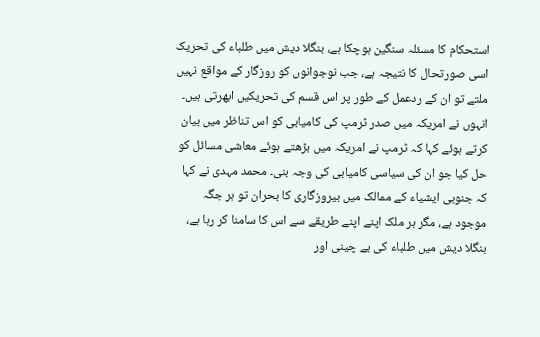استحکام کا مسئلہ سنگین ہوچکا ہے، بنگلا دیش میں طلباء کی تحریک اسی صورتحال کا نتیجہ ہے، جب نوجوانوں کو روزگار کے مواقع نہیں ملتے تو ان کے ردعمل کے طور پر اس قسم کی تحریکیں ابھرتی ہیں۔ انہوں نے امریکہ میں صدر ٹرمپ کی کامیابی کو اس تناظر میں بیان کرتے ہوئے کہا کہ ٹرمپ نے امریکہ میں بڑھتے ہوئے معاشی مسائل کو حل کیا جو ان کی سیاسی کامیابی کی وجہ بنی۔ محمد مہدی نے کہا کہ جنوبی ایشیاء کے ممالک میں بیروزگاری کا بحران تو ہر جگہ موجود ہے، مگر ہر ملک اپنے اپنے طریقے سے اس کا سامنا کر رہا ہے، بنگلا دیش میں طلباء کی بے چینی اور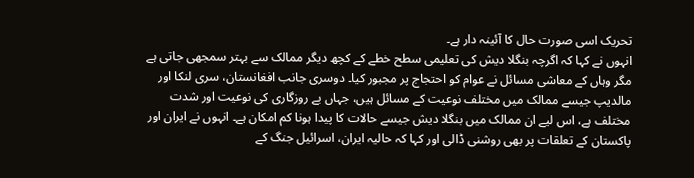تحریک اسی صورت حال کا آئینہ دار ہے۔
انہوں نے کہا کہ اگرچہ بنگلا دیش کی تعلیمی سطح خطے کے کچھ دیگر ممالک سے بہتر سمجھی جاتی ہے مگر وہاں کے معاشی مسائل نے عوام کو احتجاج پر مجبور کیا۔ دوسری جانب افغانستان، سری لنکا اور مالدیپ جیسے ممالک میں مختلف نوعیت کے مسائل ہیں، جہاں بے روزگاری کی نوعیت اور شدت مختلف ہے، اس لیے ان ممالک میں بنگلا دیش جیسے حالات کا پیدا ہونا کم امکان ہے۔ انہوں نے ایران اور پاکستان کے تعلقات پر بھی روشنی ڈالی اور کہا کہ حالیہ ایران، اسرائیل جنگ کے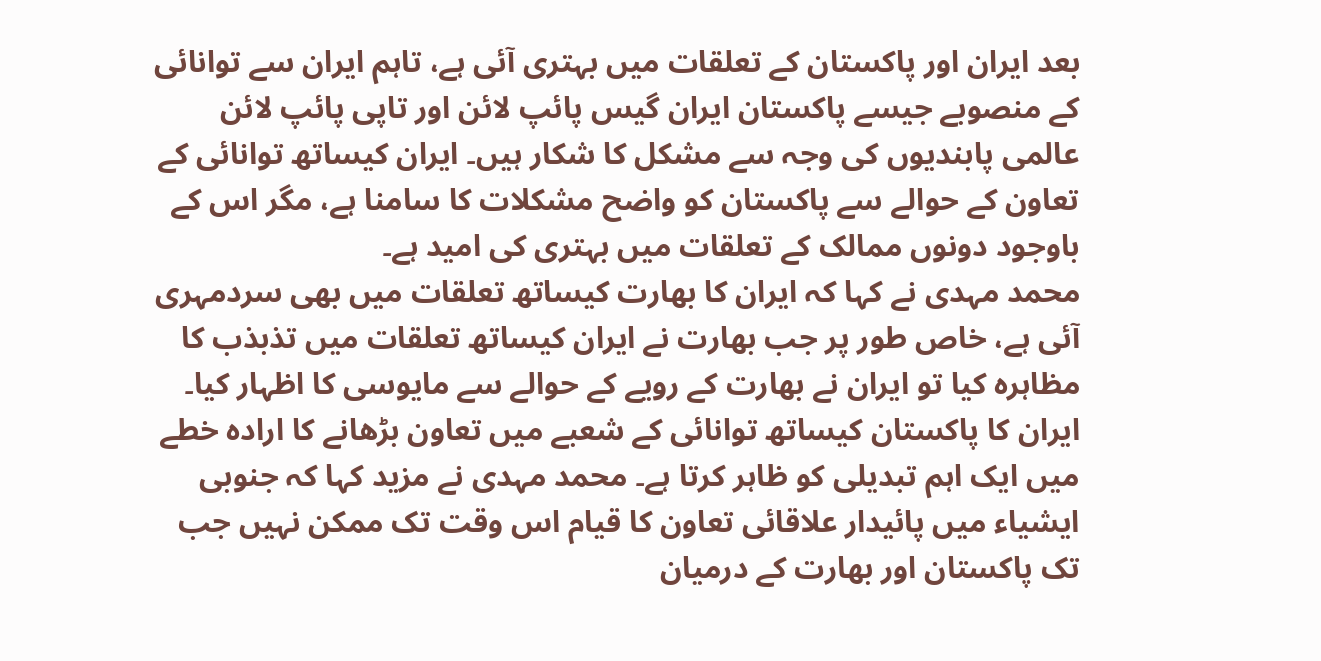بعد ایران اور پاکستان کے تعلقات میں بہتری آئی ہے، تاہم ایران سے توانائی کے منصوبے جیسے پاکستان ایران گیس پائپ لائن اور تاپی پائپ لائن عالمی پابندیوں کی وجہ سے مشکل کا شکار ہیں۔ ایران کیساتھ توانائی کے تعاون کے حوالے سے پاکستان کو واضح مشکلات کا سامنا ہے، مگر اس کے باوجود دونوں ممالک کے تعلقات میں بہتری کی امید ہے۔
محمد مہدی نے کہا کہ ایران کا بھارت کیساتھ تعلقات میں بھی سردمہری آئی ہے، خاص طور پر جب بھارت نے ایران کیساتھ تعلقات میں تذبذب کا مظاہرہ کیا تو ایران نے بھارت کے رویے کے حوالے سے مایوسی کا اظہار کیا۔ ایران کا پاکستان کیساتھ توانائی کے شعبے میں تعاون بڑھانے کا ارادہ خطے میں ایک اہم تبدیلی کو ظاہر کرتا ہے۔ محمد مہدی نے مزید کہا کہ جنوبی ایشیاء میں پائیدار علاقائی تعاون کا قیام اس وقت تک ممکن نہیں جب تک پاکستان اور بھارت کے درمیان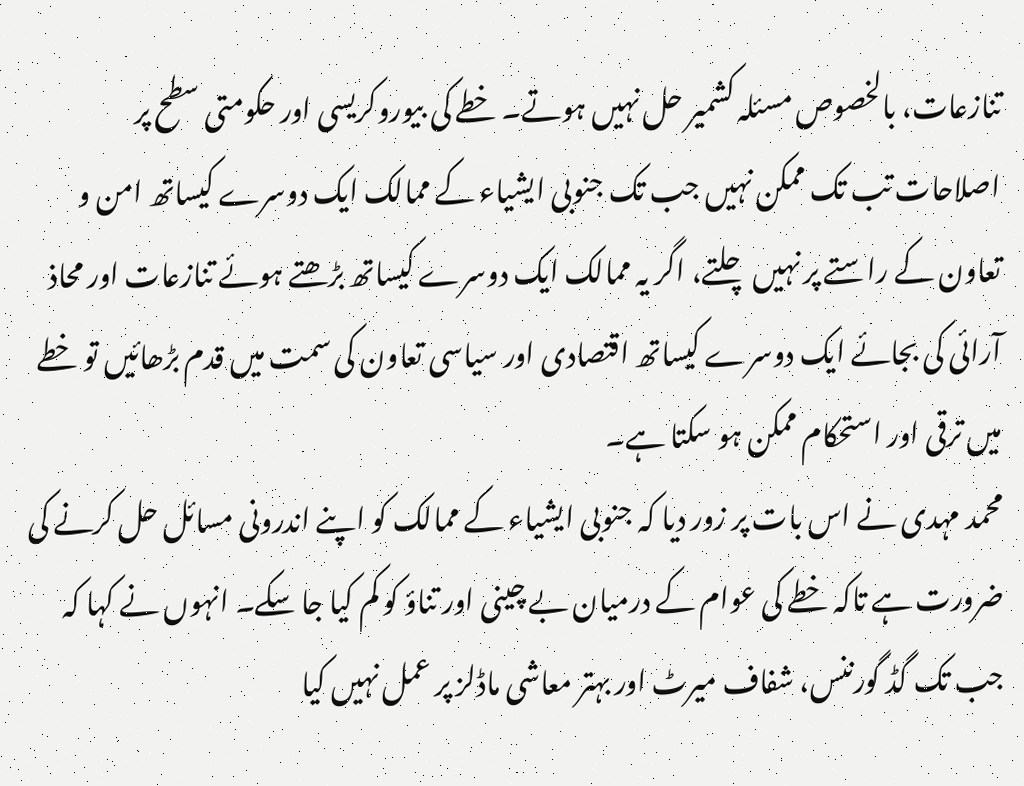تنازعات، بالخصوص مسئلہ کشمیر حل نہیں ہوتے۔ خطے کی بیوروکریسی اور حکومتی سطح پر اصلاحات تب تک ممکن نہیں جب تک جنوبی ایشیاء کے ممالک ایک دوسرے کیساتھ امن و تعاون کے راستے پر نہیں چلتے، اگر یہ ممالک ایک دوسرے کیساتھ بڑھتے ہوئے تنازعات اور محاذ آرائی کی بجائے ایک دوسرے کیساتھ اقتصادی اور سیاسی تعاون کی سمت میں قدم بڑھائیں تو خطے میں ترقی اور استحکام ممکن ہو سکتا ہے۔
محمد مہدی نے اس بات پر زور دیا کہ جنوبی ایشیاء کے ممالک کو اپنے اندرونی مسائل حل کرنے کی ضرورت ہے تاکہ خطے کی عوام کے درمیان بے چینی اور تناؤ کو کم کیا جا سکے۔ انہوں نے کہا کہ جب تک گڈ گورننس، شفاف میرٹ اور بہتر معاشی ماڈلز پر عمل نہیں کیا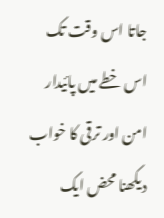جاتا اس وقت تک اس خطے میں پائیدار امن اور ترقی کا خواب دیکھنا محض ایک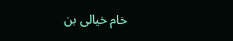خام خیالی بن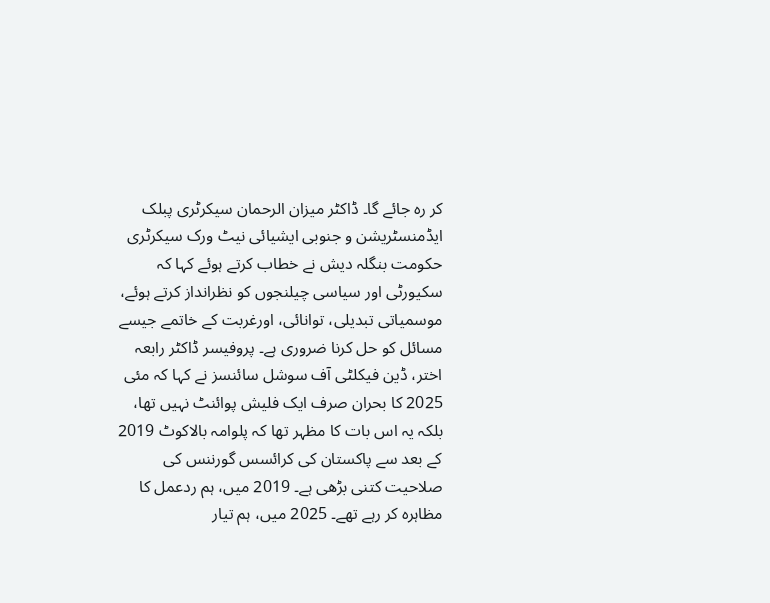کر رہ جائے گا۔ ڈاکٹر میزان الرحمان سیکرٹری پبلک ایڈمنسٹریشن و جنوبی ایشیائی نیٹ ورک سیکرٹری حکومت بنگلہ دیش نے خطاب کرتے ہوئے کہا کہ سکیورٹی اور سیاسی چیلنجوں کو نظرانداز کرتے ہوئے، موسمیاتی تبدیلی، توانائی، اورغربت کے خاتمے جیسے مسائل کو حل کرنا ضروری ہے۔ پروفیسر ڈاکٹر رابعہ اختر، ڈین فیکلٹی آف سوشل سائنسز نے کہا کہ مئی 2025 کا بحران صرف ایک فلیش پوائنٹ نہیں تھا، بلکہ یہ اس بات کا مظہر تھا کہ پلوامہ بالاکوٹ 2019 کے بعد سے پاکستان کی کرائسس گورننس کی صلاحیت کتنی بڑھی ہے۔ 2019 میں، ہم ردعمل کا مظاہرہ کر رہے تھے۔ 2025 میں، ہم تیار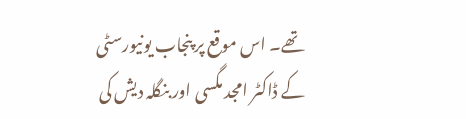تھے۔ اس موقع پر پنجاب یونیورسٹی کے ڈاکٹر امجد مگسی اور بنگلہ دیش کی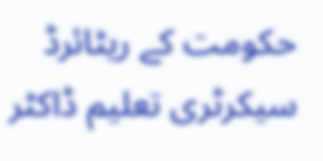حکومت کے ریٹائرڈ سیکرٹری تعلیم ڈاکٹر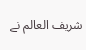شریف العالم نے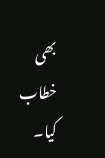بھی خطاب کیا۔